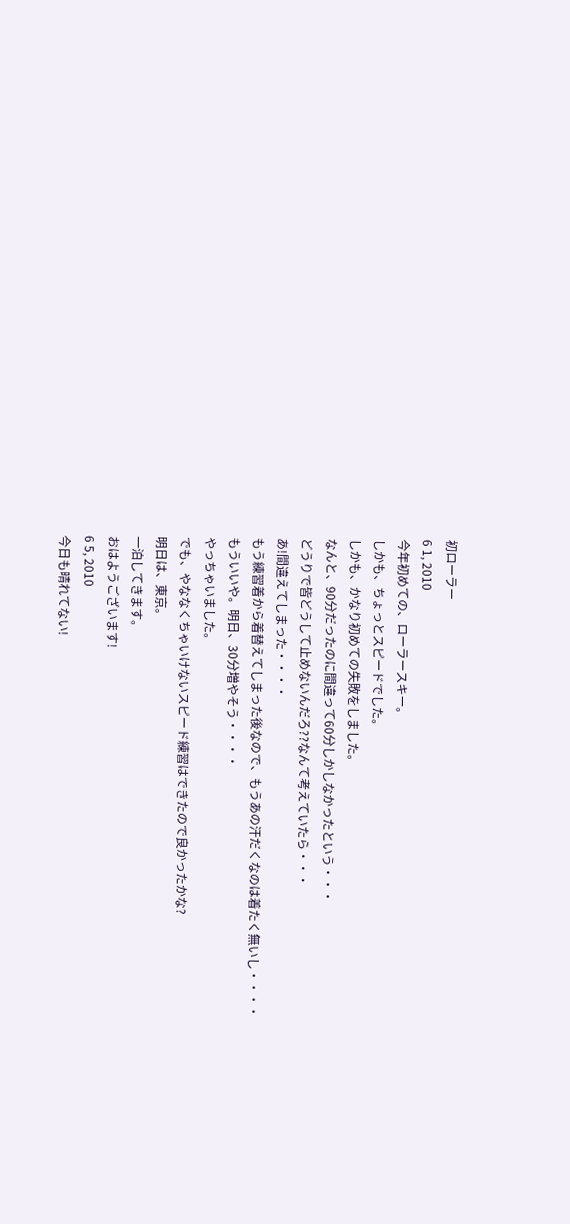初ローラー
6 1, 2010
今年初めての、ローラースキー。
しかも、ちょっとスピードでした。
しかも、かなり初めての失敗をしました。
なんと、90分だったのに間違って60分しかしなかったという・・・
どうりで皆どうして止めないんだろ??なんて考えていたら・・・
あ!間違えてしまった・・・・
もう練習着から着替えてしまった後なので、もうあの汗だくなのは着たく無いし・・・・
もういいや。明日、30分増やそう・・・・
やっちゃいました。
でも、やななくちゃいけないスピード練習はできたので良かったかな?
明日は、東京。
一泊してきます。
おはようございます!
6 5, 2010
今日も晴れてない!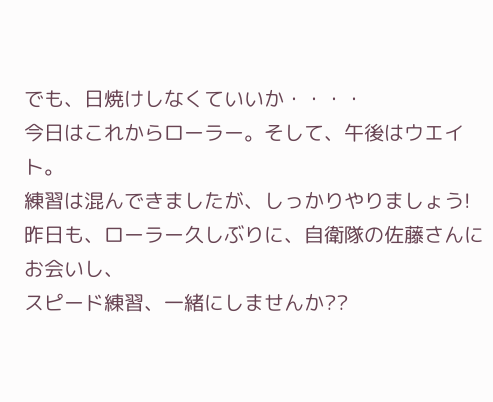でも、日焼けしなくていいか・・・・
今日はこれからローラー。そして、午後はウエイト。
練習は混んできましたが、しっかりやりましょう!
昨日も、ローラー久しぶりに、自衛隊の佐藤さんにお会いし、
スピード練習、一緒にしませんか??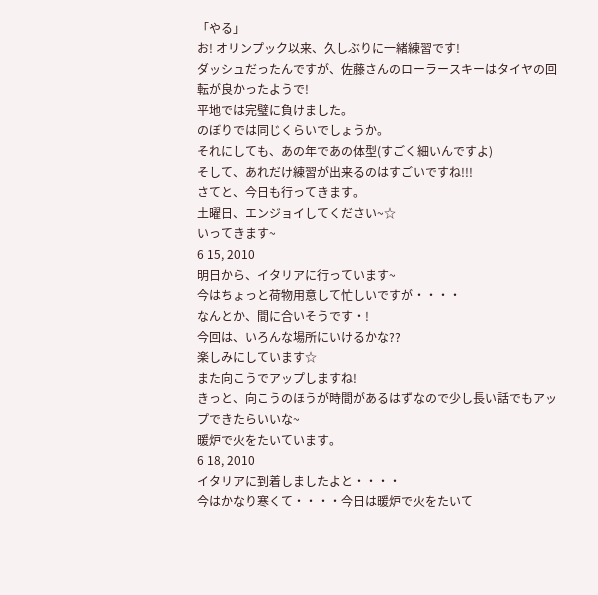「やる」
お! オリンプック以来、久しぶりに一緒練習です!
ダッシュだったんですが、佐藤さんのローラースキーはタイヤの回転が良かったようで!
平地では完璧に負けました。
のぼりでは同じくらいでしょうか。
それにしても、あの年であの体型(すごく細いんですよ)
そして、あれだけ練習が出来るのはすごいですね!!!
さてと、今日も行ってきます。
土曜日、エンジョイしてください~☆
いってきます~
6 15, 2010
明日から、イタリアに行っています~
今はちょっと荷物用意して忙しいですが・・・・
なんとか、間に合いそうです・!
今回は、いろんな場所にいけるかな??
楽しみにしています☆
また向こうでアップしますね!
きっと、向こうのほうが時間があるはずなので少し長い話でもアップできたらいいな~
暖炉で火をたいています。
6 18, 2010
イタリアに到着しましたよと・・・・
今はかなり寒くて・・・・今日は暖炉で火をたいて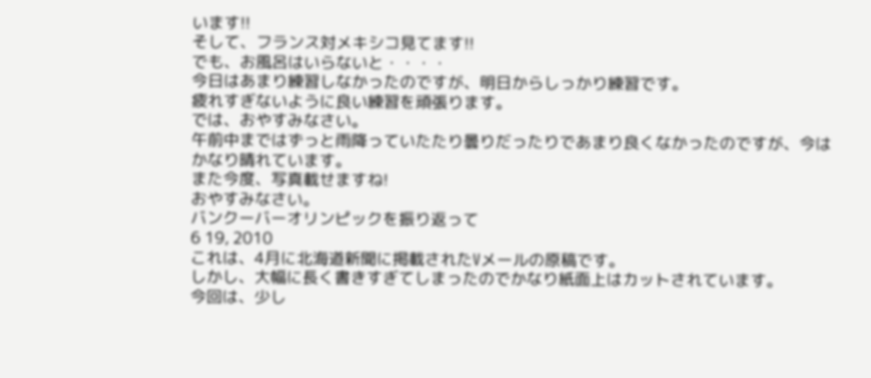います!!
そして、フランス対メキシコ見てます!!
でも、お風呂はいらないと・・・・
今日はあまり練習しなかったのですが、明日からしっかり練習です。
疲れすぎないように良い練習を頑張ります。
では、おやすみなさい。
午前中まではずっと雨降っていたたり曇りだったりであまり良くなかったのですが、今はかなり晴れています。
また今度、写真載せますね!
おやすみなさい。
バンクーバーオリンピックを振り返って
6 19, 2010
これは、4月に北海道新聞に掲載されたVメールの原稿です。
しかし、大幅に長く書きすぎてしまったのでかなり紙面上はカットされています。
今回は、少し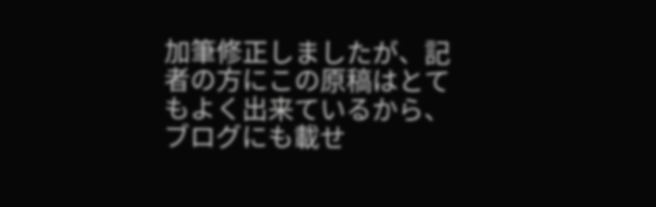加筆修正しましたが、記者の方にこの原稿はとてもよく出来ているから、ブログにも載せ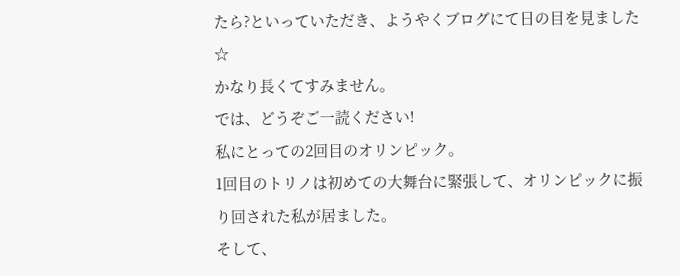たら?といっていただき、ようやくブログにて日の目を見ました☆
かなり長くてすみません。
では、どうぞご一読ください!
私にとっての2回目のオリンピック。
1回目のトリノは初めての大舞台に緊張して、オリンピックに振り回された私が居ました。
そして、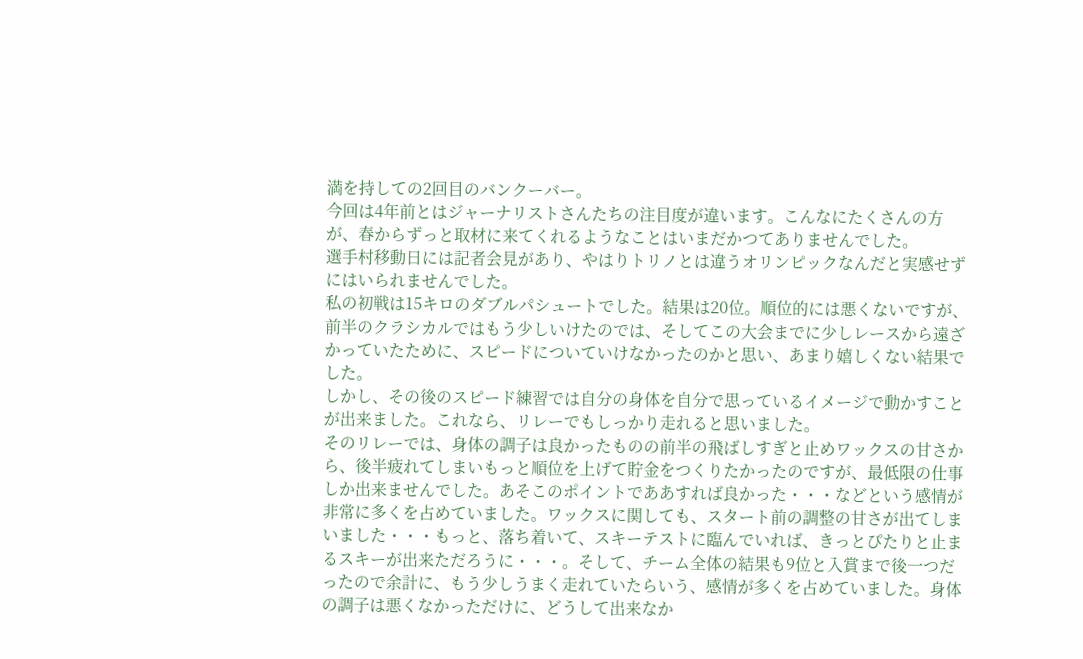満を持しての2回目のバンクーバー。
今回は4年前とはジャーナリストさんたちの注目度が違います。こんなにたくさんの方が、春からずっと取材に来てくれるようなことはいまだかつてありませんでした。
選手村移動日には記者会見があり、やはりトリノとは違うオリンピックなんだと実感せずにはいられませんでした。
私の初戦は15キロのダブルパシュートでした。結果は20位。順位的には悪くないですが、前半のクラシカルではもう少しいけたのでは、そしてこの大会までに少しレースから遠ざかっていたために、スピードについていけなかったのかと思い、あまり嬉しくない結果でした。
しかし、その後のスピード練習では自分の身体を自分で思っているイメージで動かすことが出来ました。これなら、リレーでもしっかり走れると思いました。
そのリレーでは、身体の調子は良かったものの前半の飛ばしすぎと止めワックスの甘さから、後半疲れてしまいもっと順位を上げて貯金をつくりたかったのですが、最低限の仕事しか出来ませんでした。あそこのポイントでああすれば良かった・・・などという感情が非常に多くを占めていました。ワックスに関しても、スタート前の調整の甘さが出てしまいました・・・もっと、落ち着いて、スキーテストに臨んでいれば、きっとぴたりと止まるスキーが出来ただろうに・・・。そして、チーム全体の結果も9位と入賞まで後一つだったので余計に、もう少しうまく走れていたらいう、感情が多くを占めていました。身体の調子は悪くなかっただけに、どうして出来なか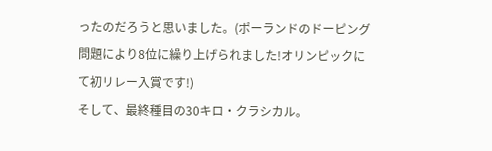ったのだろうと思いました。(ポーランドのドーピング問題により8位に繰り上げられました!オリンピックにて初リレー入賞です!)
そして、最終種目の30キロ・クラシカル。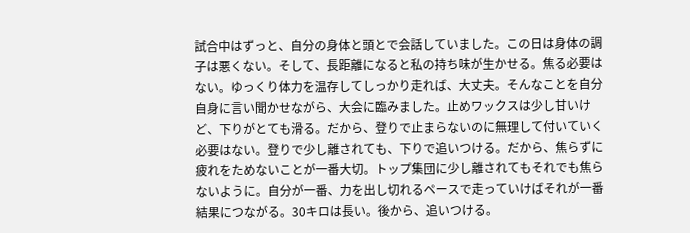試合中はずっと、自分の身体と頭とで会話していました。この日は身体の調子は悪くない。そして、長距離になると私の持ち味が生かせる。焦る必要はない。ゆっくり体力を温存してしっかり走れば、大丈夫。そんなことを自分自身に言い聞かせながら、大会に臨みました。止めワックスは少し甘いけど、下りがとても滑る。だから、登りで止まらないのに無理して付いていく必要はない。登りで少し離されても、下りで追いつける。だから、焦らずに疲れをためないことが一番大切。トップ集団に少し離されてもそれでも焦らないように。自分が一番、力を出し切れるペースで走っていけばそれが一番結果につながる。30キロは長い。後から、追いつける。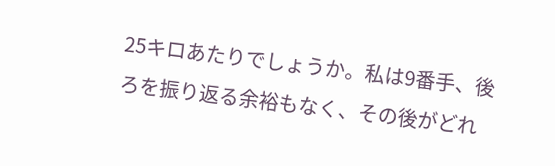25キロあたりでしょうか。私は9番手、後ろを振り返る余裕もなく、その後がどれ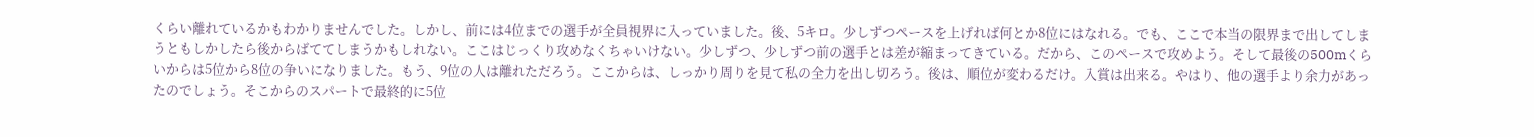くらい離れているかもわかりませんでした。しかし、前には4位までの選手が全員視界に入っていました。後、5キロ。少しずつペースを上げれば何とか8位にはなれる。でも、ここで本当の限界まで出してしまうともしかしたら後からばててしまうかもしれない。ここはじっくり攻めなくちゃいけない。少しずつ、少しずつ前の選手とは差が縮まってきている。だから、このペースで攻めよう。そして最後の500mくらいからは5位から8位の争いになりました。もう、9位の人は離れただろう。ここからは、しっかり周りを見て私の全力を出し切ろう。後は、順位が変わるだけ。入賞は出来る。やはり、他の選手より余力があったのでしょう。そこからのスパートで最終的に5位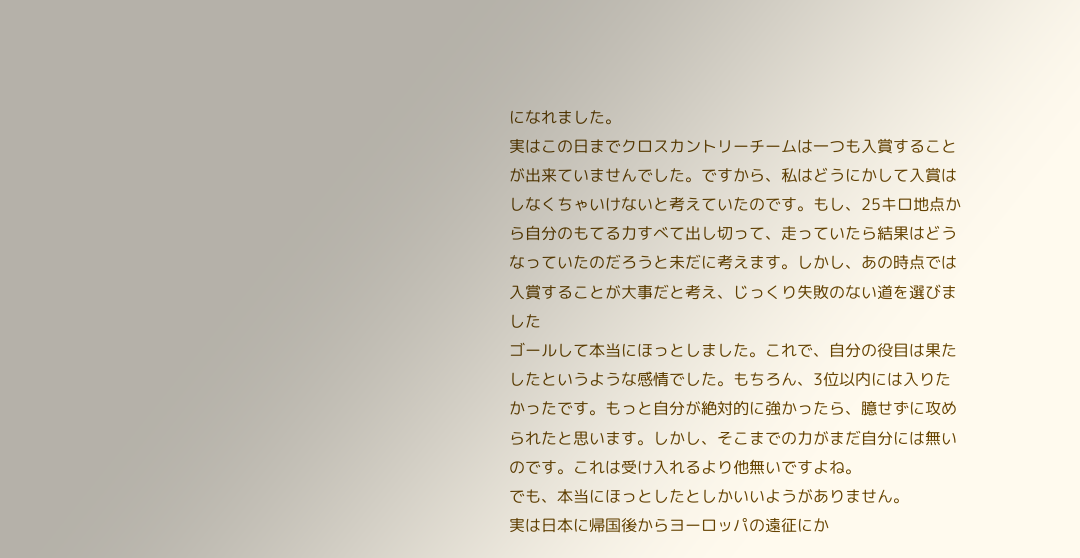になれました。
実はこの日までクロスカントリーチームは一つも入賞することが出来ていませんでした。ですから、私はどうにかして入賞はしなくちゃいけないと考えていたのです。もし、25キロ地点から自分のもてる力すべて出し切って、走っていたら結果はどうなっていたのだろうと未だに考えます。しかし、あの時点では入賞することが大事だと考え、じっくり失敗のない道を選びました
ゴールして本当にほっとしました。これで、自分の役目は果たしたというような感情でした。もちろん、3位以内には入りたかったです。もっと自分が絶対的に強かったら、臆せずに攻められたと思います。しかし、そこまでの力がまだ自分には無いのです。これは受け入れるより他無いですよね。
でも、本当にほっとしたとしかいいようがありません。
実は日本に帰国後からヨーロッパの遠征にか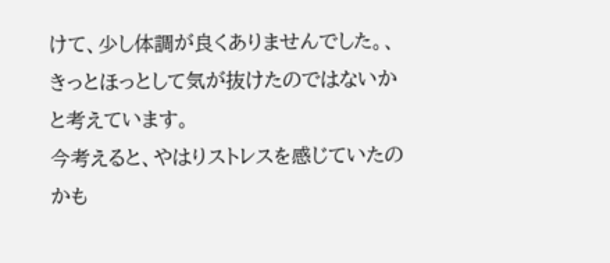けて、少し体調が良くありませんでした。、きっとほっとして気が抜けたのではないかと考えています。
今考えると、やはりストレスを感じていたのかも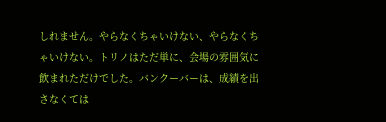しれません。やらなくちゃいけない、やらなくちゃいけない。トリノはただ単に、会場の雰囲気に飲まれただけでした。バンクーバーは、成績を出さなくては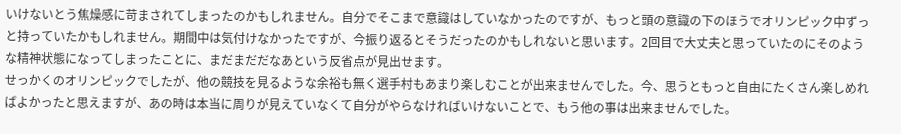いけないとう焦燥感に苛まされてしまったのかもしれません。自分でそこまで意識はしていなかったのですが、もっと頭の意識の下のほうでオリンピック中ずっと持っていたかもしれません。期間中は気付けなかったですが、今振り返るとそうだったのかもしれないと思います。2回目で大丈夫と思っていたのにそのような精神状態になってしまったことに、まだまだだなあという反省点が見出せます。
せっかくのオリンピックでしたが、他の競技を見るような余裕も無く選手村もあまり楽しむことが出来ませんでした。今、思うともっと自由にたくさん楽しめればよかったと思えますが、あの時は本当に周りが見えていなくて自分がやらなければいけないことで、もう他の事は出来ませんでした。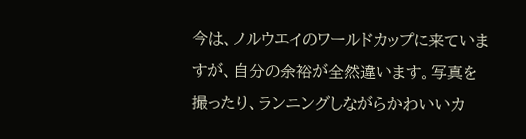今は、ノルウエイのワールドカップに来ていますが、自分の余裕が全然違います。写真を撮ったり、ランニングしながらかわいいカ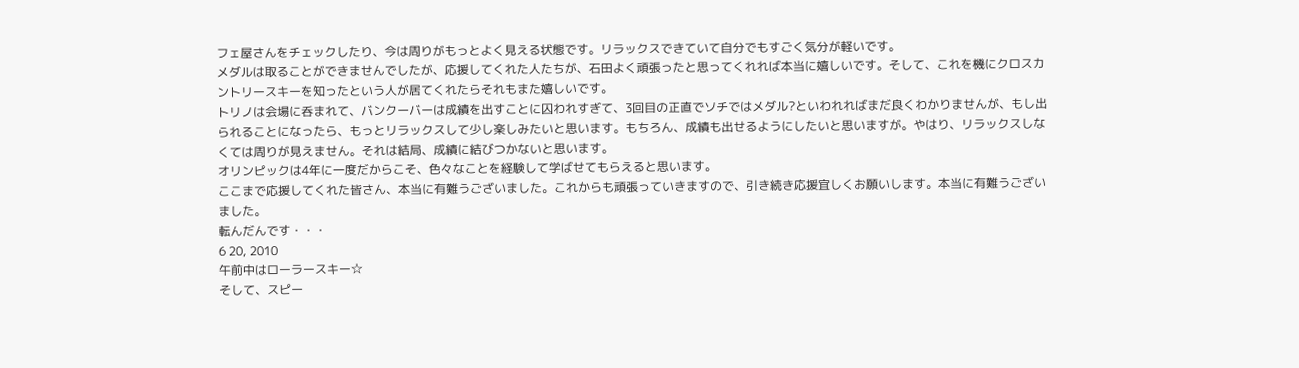フェ屋さんをチェックしたり、今は周りがもっとよく見える状態です。リラックスできていて自分でもすごく気分が軽いです。
メダルは取ることができませんでしたが、応援してくれた人たちが、石田よく頑張ったと思ってくれれば本当に嬉しいです。そして、これを機にクロスカントリースキーを知ったという人が居てくれたらそれもまた嬉しいです。
トリノは会場に呑まれて、バンクーバーは成績を出すことに囚われすぎて、3回目の正直でソチではメダル?といわれればまだ良くわかりませんが、もし出られることになったら、もっとリラックスして少し楽しみたいと思います。もちろん、成績も出せるようにしたいと思いますが。やはり、リラックスしなくては周りが見えません。それは結局、成績に結びつかないと思います。
オリンピックは4年に一度だからこそ、色々なことを経験して学ばせてもらえると思います。
ここまで応援してくれた皆さん、本当に有難うございました。これからも頑張っていきますので、引き続き応援宜しくお願いします。本当に有難うございました。
転んだんです・・・
6 20, 2010
午前中はローラースキー☆
そして、スピー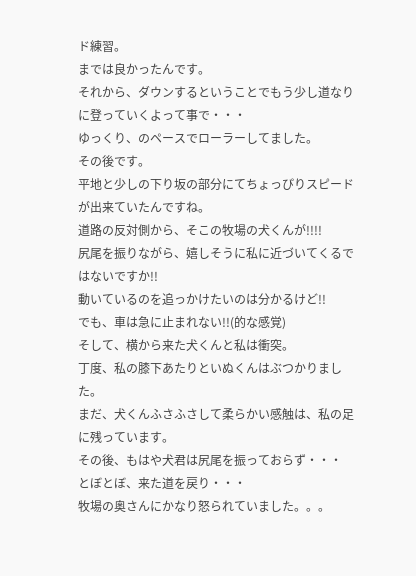ド練習。
までは良かったんです。
それから、ダウンするということでもう少し道なりに登っていくよって事で・・・
ゆっくり、のペースでローラーしてました。
その後です。
平地と少しの下り坂の部分にてちょっぴりスピードが出来ていたんですね。
道路の反対側から、そこの牧場の犬くんが!!!!
尻尾を振りながら、嬉しそうに私に近づいてくるではないですか!!
動いているのを追っかけたいのは分かるけど!!
でも、車は急に止まれない!!(的な感覚)
そして、横から来た犬くんと私は衝突。
丁度、私の膝下あたりといぬくんはぶつかりました。
まだ、犬くんふさふさして柔らかい感触は、私の足に残っています。
その後、もはや犬君は尻尾を振っておらず・・・
とぼとぼ、来た道を戻り・・・
牧場の奥さんにかなり怒られていました。。。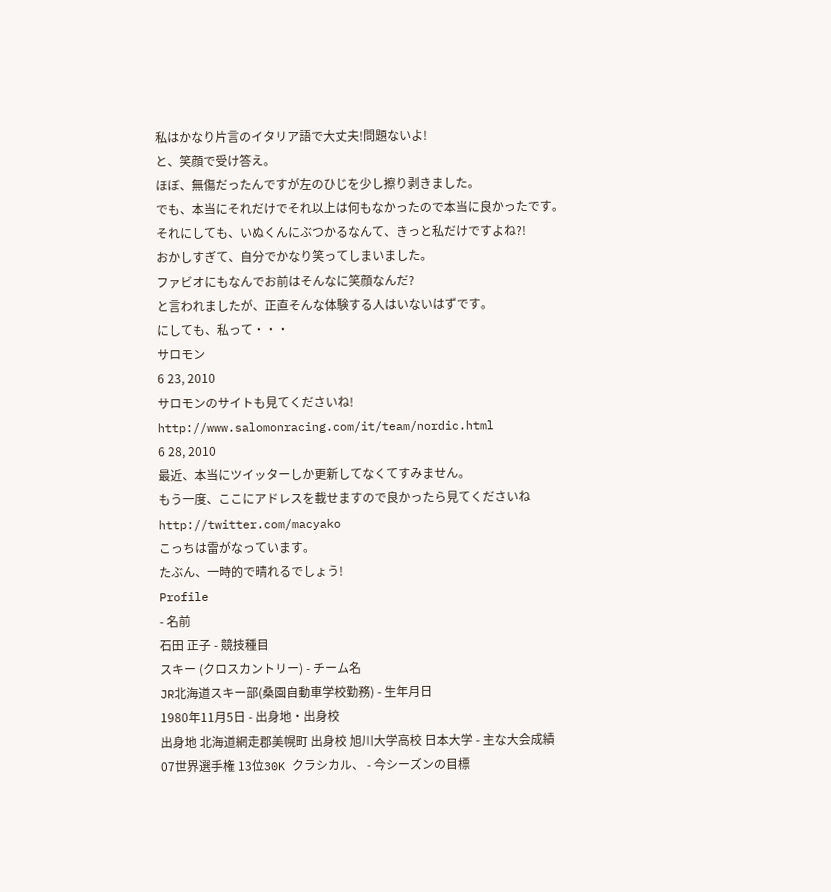私はかなり片言のイタリア語で大丈夫!問題ないよ!
と、笑顔で受け答え。
ほぼ、無傷だったんですが左のひじを少し擦り剥きました。
でも、本当にそれだけでそれ以上は何もなかったので本当に良かったです。
それにしても、いぬくんにぶつかるなんて、きっと私だけですよね?!
おかしすぎて、自分でかなり笑ってしまいました。
ファビオにもなんでお前はそんなに笑顔なんだ?
と言われましたが、正直そんな体験する人はいないはずです。
にしても、私って・・・
サロモン
6 23, 2010
サロモンのサイトも見てくださいね!
http://www.salomonracing.com/it/team/nordic.html
6 28, 2010
最近、本当にツイッターしか更新してなくてすみません。
もう一度、ここにアドレスを載せますので良かったら見てくださいね
http://twitter.com/macyako
こっちは雷がなっています。
たぶん、一時的で晴れるでしょう!
Profile
- 名前
石田 正子 - 競技種目
スキー (クロスカントリー) - チーム名
JR北海道スキー部(桑園自動車学校勤務) - 生年月日
1980年11月5日 - 出身地・出身校
出身地 北海道網走郡美幌町 出身校 旭川大学高校 日本大学 - 主な大会成績
07世界選手権 13位30K クラシカル、 - 今シーズンの目標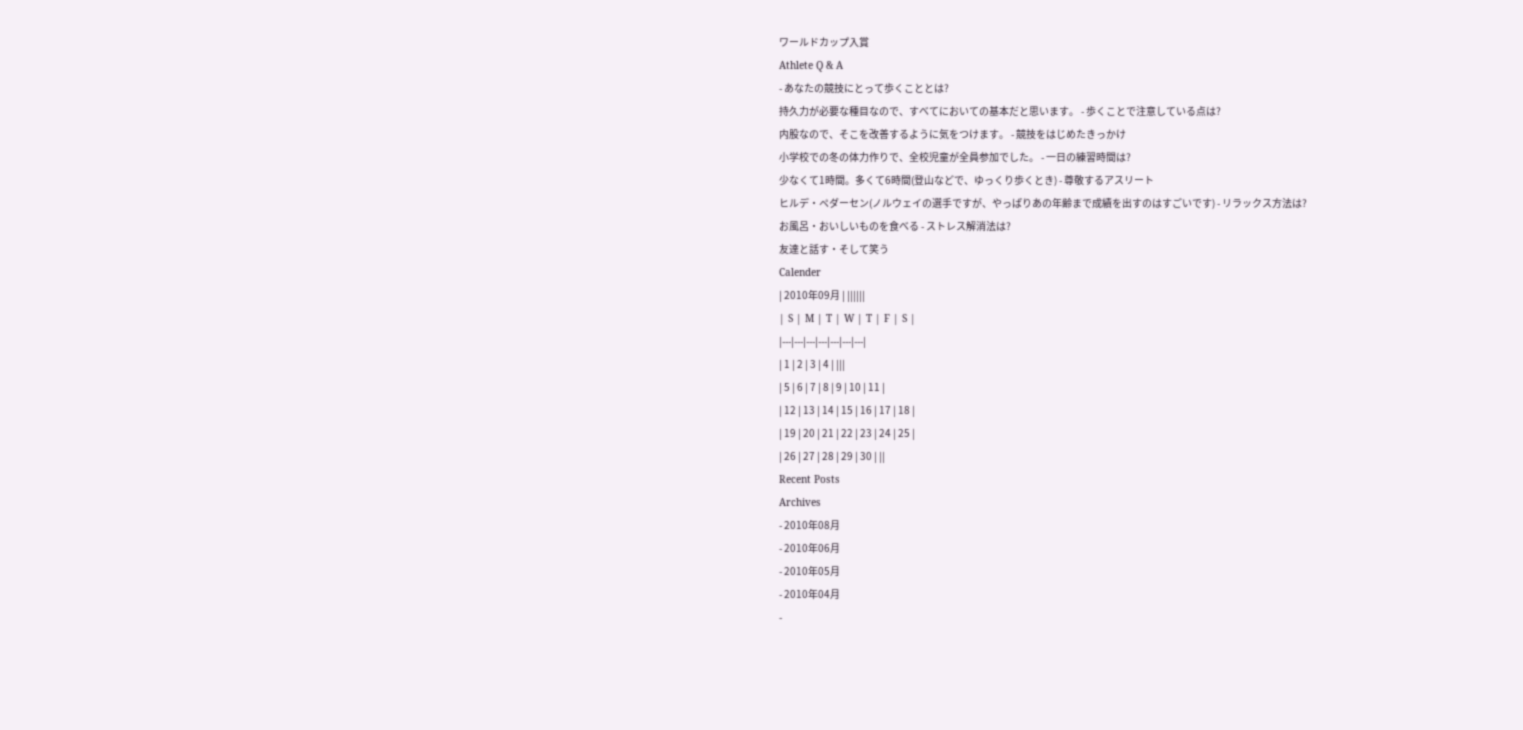ワールドカップ入賞
Athlete Q & A
- あなたの競技にとって歩くこととは?
持久力が必要な種目なので、すべてにおいての基本だと思います。 - 歩くことで注意している点は?
内股なので、そこを改善するように気をつけます。 - 競技をはじめたきっかけ
小学校での冬の体力作りで、全校児童が全員参加でした。 - 一日の練習時間は?
少なくて1時間。多くて6時間(登山などで、ゆっくり歩くとき) - 尊敬するアスリート
ヒルデ・ペダーセン(ノルウェイの選手ですが、やっぱりあの年齢まで成績を出すのはすごいです) - リラックス方法は?
お風呂・おいしいものを食べる - ストレス解消法は?
友達と話す・そして笑う
Calender
| 2010年09月 | ||||||
| S | M | T | W | T | F | S |
|---|---|---|---|---|---|---|
| 1 | 2 | 3 | 4 | |||
| 5 | 6 | 7 | 8 | 9 | 10 | 11 |
| 12 | 13 | 14 | 15 | 16 | 17 | 18 |
| 19 | 20 | 21 | 22 | 23 | 24 | 25 |
| 26 | 27 | 28 | 29 | 30 | ||
Recent Posts
Archives
- 2010年08月
- 2010年06月
- 2010年05月
- 2010年04月
-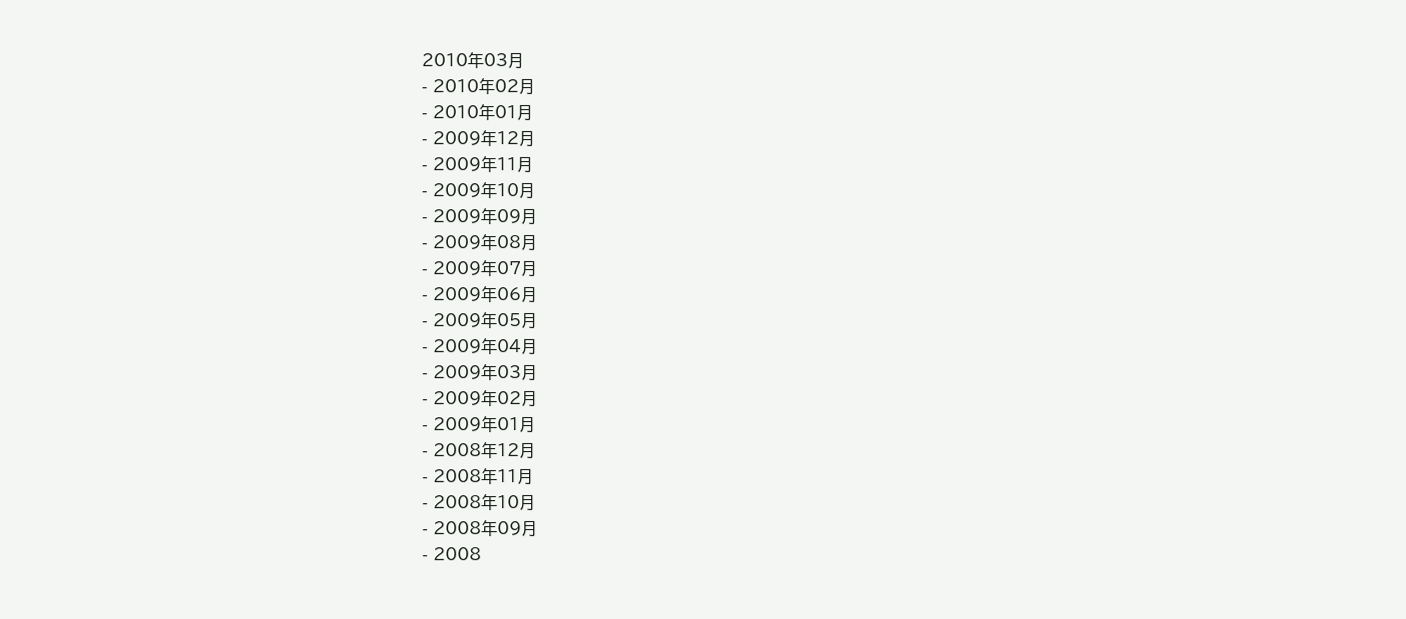2010年03月
- 2010年02月
- 2010年01月
- 2009年12月
- 2009年11月
- 2009年10月
- 2009年09月
- 2009年08月
- 2009年07月
- 2009年06月
- 2009年05月
- 2009年04月
- 2009年03月
- 2009年02月
- 2009年01月
- 2008年12月
- 2008年11月
- 2008年10月
- 2008年09月
- 2008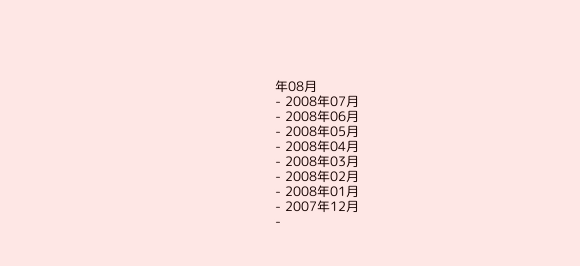年08月
- 2008年07月
- 2008年06月
- 2008年05月
- 2008年04月
- 2008年03月
- 2008年02月
- 2008年01月
- 2007年12月
-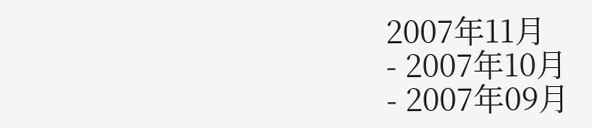2007年11月
- 2007年10月
- 2007年09月